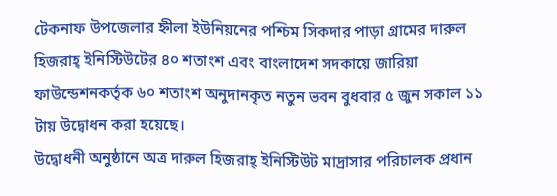টেকনাফ উপজেলার হ্নীলা ইউনিয়নের পশ্চিম সিকদার পাড়া গ্রামের দারুল হিজরাহ্ ইনিস্টিউটের ৪০ শতাংশ এবং বাংলাদেশ সদকায়ে জারিয়া ফাউন্ডেশনকর্তৃক ৬০ শতাংশ অনুদানকৃত নতুন ভবন বুধবার ৫ জুন সকাল ১১ টায় উদ্বোধন করা হয়েছে।
উদ্বোধনী অনুষ্ঠানে অত্র দারুল হিজরাহ্ ইনিস্টিউট মাদ্রাসার পরিচালক প্রধান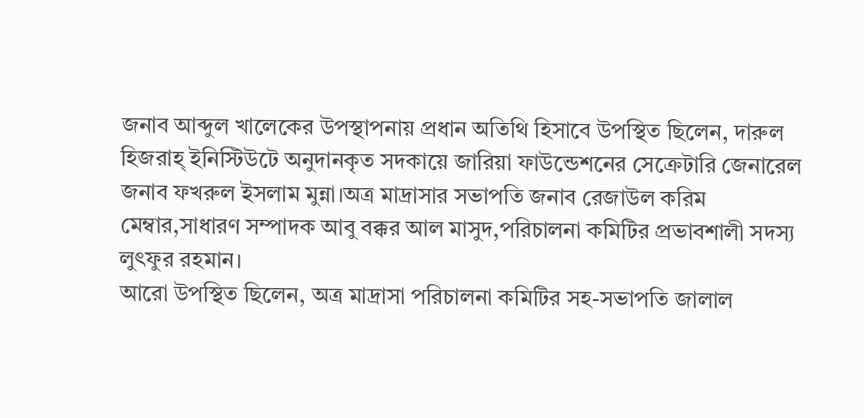জনাব আব্দুল খালেকের উপস্থাপনায় প্রধান অতিথি হিসাবে উপস্থিত ছিলেন, দারুল হিজরাহ্ ইনিস্টিউটে অনুদানকৃত সদকায়ে জারিয়া ফাউন্ডেশনের সেক্রেটারি জেনারেল জনাব ফখরুল ইসলাম মুন্না।অত্র মাদ্রাসার সভাপতি জনাব রেজাউল করিম মেম্বার,সাধারণ সম্পাদক আবু বক্কর আল মাসুদ,পরিচালনা কমিটির প্রভাবশালী সদস্য লুৎফুর রহমান।
আরো উপস্থিত ছিলেন, অত্র মাদ্রাসা পরিচালনা কমিটির সহ-সভাপতি জালাল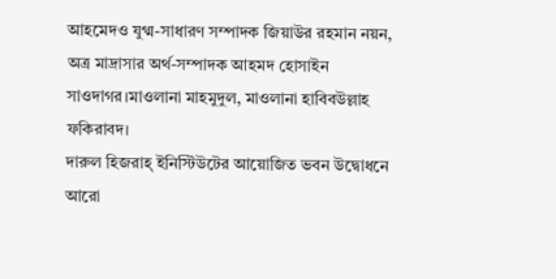আহমেদও যুগ্ম-সাধারণ সম্পাদক জিয়াউর রহমান নয়ন, অত্র মাদ্রাসার অর্থ-সম্পাদক আহমদ হোসাইন সাওদাগর।মাওলানা মাহমুদুল, মাওলানা হাবিবউল্লাহ ফকিরাবদ।
দারুল হিজরাহ্ ইনিস্টিউটের আয়োজিত ভবন উদ্বোধনে আরো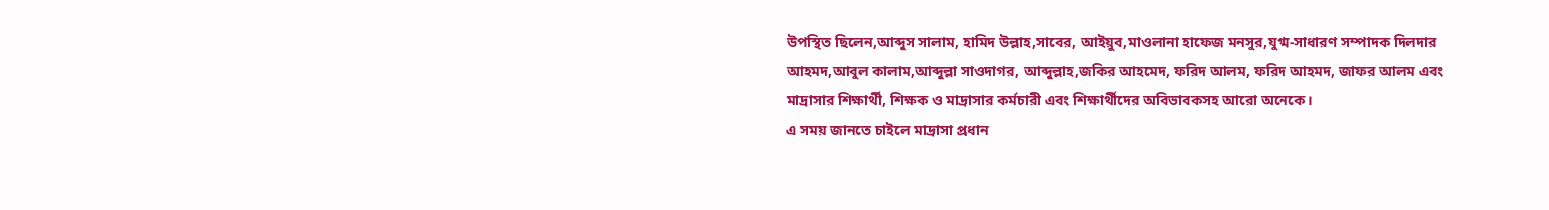উপস্থিত ছিলেন,আব্দুস সালাম, হামিদ উল্লাহ,সাবের, আইয়ুব,মাওলানা হাফেজ মনসুর,যুগ্ম-সাধারণ সম্পাদক দিলদার আহমদ,আবুল কালাম,আব্দুল্লা সাওদাগর, আব্দুল্লাহ,জকির আহমেদ, ফরিদ আলম, ফরিদ আহমদ, জাফর আলম এবং মাদ্রাসার শিক্ষার্থী, শিক্ষক ও মাদ্রাসার কর্মচারী এবং শিক্ষার্থীদের অবিভাবকসহ আরো অনেকে।
এ সময় জানতে চাইলে মাদ্রাসা প্রধান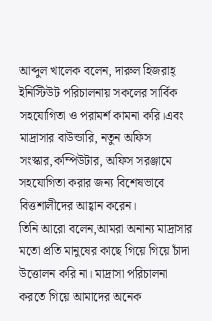আব্দুল খালেক বলেন, দারুল হিজরাহ্ ইনিস্টিউট পরিচালনায় সকলের সার্বিক সহযোগিতা ও পরামর্শ কামনা করি।এবং মাদ্রাসার বাউন্ডারি, নতুন অফিস সংস্কার,কম্পিউটার, অফিস সরঞ্জামে সহযোগিতা করার জন্য বিশেষভাবে বিত্তশালীদের আহ্বান করেন।
তিনি আরো বলেন,আমরা অনান্য মাদ্রাসার মতো প্রতি মানুষের কাছে গিয়ে গিয়ে চাঁদা উত্তোলন করি না। মাদ্রাসা পরিচালনা করতে গিয়ে আমাদের অনেক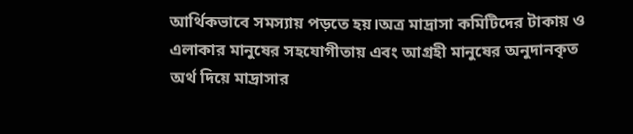আর্থিকভাবে সমস্যায় পড়তে হয়।অত্র মাদ্রাসা কমিটিদের টাকায় ও এলাকার মানুষের সহযোগীতায় এবং আগ্রহী মানুষের অনুদানকৃত অর্থ দিয়ে মাদ্রাসার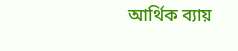আর্থিক ব্যায়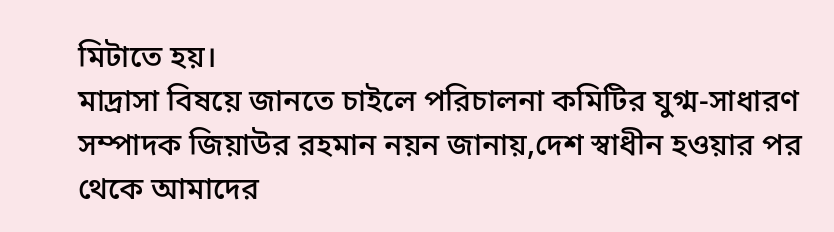মিটাতে হয়।
মাদ্রাসা বিষয়ে জানতে চাইলে পরিচালনা কমিটির যুগ্ম-সাধারণ সম্পাদক জিয়াউর রহমান নয়ন জানায়,দেশ স্বাধীন হওয়ার পর থেকে আমাদের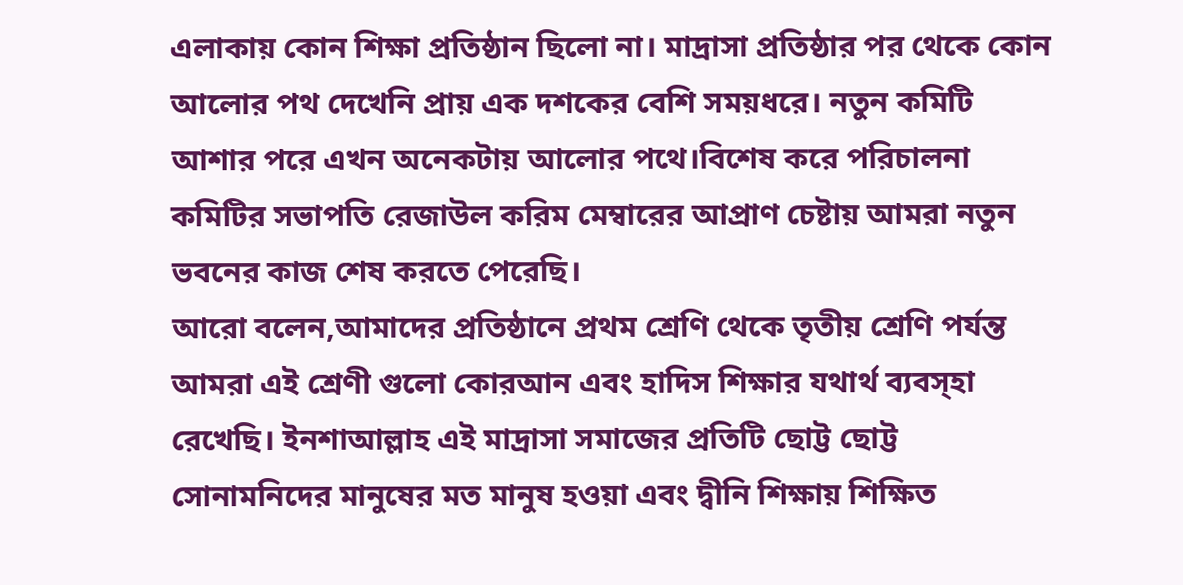এলাকায় কোন শিক্ষা প্রতিষ্ঠান ছিলো না। মাদ্রাসা প্রতিষ্ঠার পর থেকে কোন আলোর পথ দেখেনি প্রায় এক দশকের বেশি সময়ধরে। নতুন কমিটি আশার পরে এখন অনেকটায় আলোর পথে।বিশেষ করে পরিচালনা কমিটির সভাপতি রেজাউল করিম মেম্বারের আপ্রাণ চেষ্টায় আমরা নতুন ভবনের কাজ শেষ করতে পেরেছি।
আরো বলেন,আমাদের প্রতিষ্ঠানে প্রথম শ্রেণি থেকে তৃতীয় শ্রেণি পর্যন্ত আমরা এই শ্রেণী গুলো কোরআন এবং হাদিস শিক্ষার যথার্থ ব্যবস্হা রেখেছি। ইনশাআল্লাহ এই মাদ্রাসা সমাজের প্রতিটি ছোট্ট ছোট্ট সোনামনিদের মানুষের মত মানুষ হওয়া এবং দ্বীনি শিক্ষায় শিক্ষিত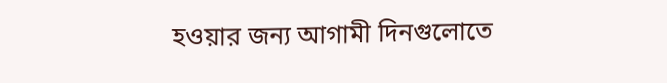হওয়ার জন্য আগামী দিনগুলোতে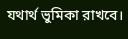যথার্থ ভুমিকা রাখবে।